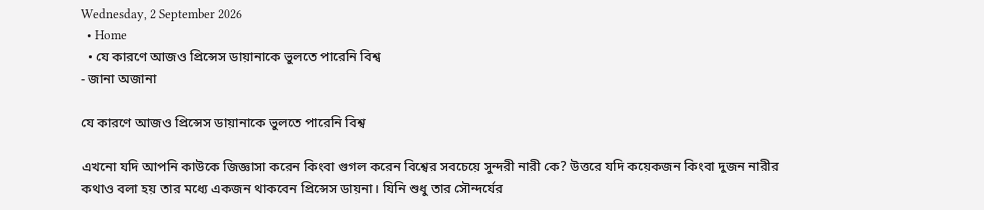Wednesday, 2 September 2026
  • Home
  • যে কারণে আজও প্রিন্সেস ডায়ানাকে ভুলতে পারেনি বিশ্ব
- জানা অজানা

যে কারণে আজও প্রিন্সেস ডায়ানাকে ভুলতে পারেনি বিশ্ব

এখনো যদি আপনি কাউকে জিজ্ঞাসা করেন কিংবা গুগল করেন বিশ্বের সবচেয়ে সুন্দরী নারী কে? উত্তরে যদি কয়েকজন কিংবা দুজন নারীর কথাও বলা হয় তার মধ্যে একজন থাকবেন প্রিন্সেস ডায়না। যিনি শুধু তার সৌন্দর্যের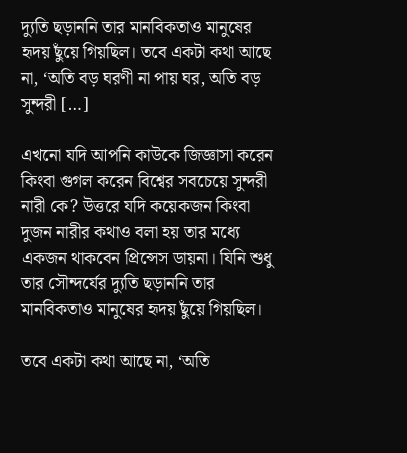দ্যুতি ছড়াননি তার মানবিকতাও মানুষের হৃদয় ছুঁয়ে গিয়ছিল। তবে একটা কথা আছে না, ‘অতি বড় ঘরণী না পায় ঘর, অতি বড় সুন্দরী […]

এখনো যদি আপনি কাউকে জিজ্ঞাসা করেন কিংবা গুগল করেন বিশ্বের সবচেয়ে সুন্দরী নারী কে? উত্তরে যদি কয়েকজন কিংবা দুজন নারীর কথাও বলা হয় তার মধ্যে একজন থাকবেন প্রিন্সেস ডায়না। যিনি শুধু তার সৌন্দর্যের দ্যুতি ছড়াননি তার মানবিকতাও মানুষের হৃদয় ছুঁয়ে গিয়ছিল।

তবে একটা কথা আছে না, ‘অতি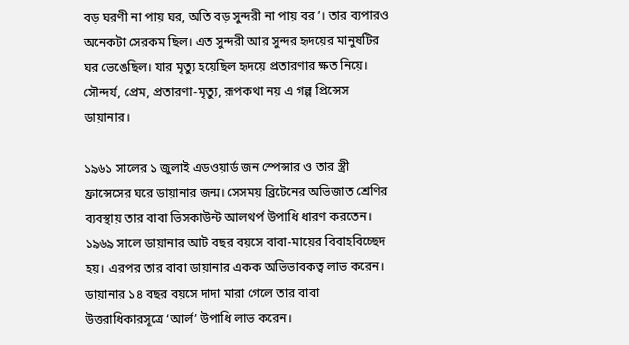বড় ঘরণী না পায় ঘর, অতি বড় সুন্দরী না পায় বর’। তার ব্যপারও অনেকটা সেরকম ছিল। এত সুন্দরী আর সুন্দর হৃদয়ের মানুষটির ঘর ভেঙেছিল। যার মৃত্যু হয়েছিল হৃদয়ে প্রতারণার ক্ষত নিয়ে। সৌন্দর্য, প্রেম, প্রতারণা-মৃত্যু, রূপকথা নয় এ গল্প প্রিন্সেস ডায়ানার।

১৯৬১ সালের ১ জুলাই এডওয়ার্ড জন স্পেন্সার ও তার স্ত্রী ফ্রান্সেসের ঘরে ডায়ানার জন্ম। সেসময় ব্রিটেনের অভিজাত শ্রেণির ব্যবস্থায় তার বাবা ভিসকাউন্ট আলথর্প উপাধি ধারণ করতেন। ১৯৬৯ সালে ডায়ানার আট বছর বয়সে বাবা-মায়ের বিবাহবিচ্ছেদ হয়। এরপর তার বাবা ডায়ানার একক অভিভাবকত্ব লাভ করেন। ডায়ানার ১৪ বছর বয়সে দাদা মারা গেলে তার বাবা উত্তরাধিকারসূত্রে ‘আর্ল’ উপাধি লাভ করেন।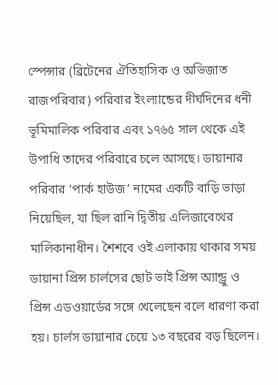স্পেন্সার (ব্রিটেনের ঐতিহাসিক ও অভিজাত রাজপরিবার) পরিবার ইংল্যান্ডের দীর্ঘদিনের ধনী ভূমিমালিক পরিবার এবং ১৭৬৫ সাল থেকে এই উপাধি তাদের পরিবারে চলে আসছে। ডায়ানার পরিবার ‘পার্ক হাউজ’ নামের একটি বাড়ি ভাড়া নিয়েছিল, যা ছিল রানি দ্বিতীয় এলিজাবেথের মালিকানাধীন। শৈশবে ওই এলাকায় থাকার সময় ডায়ানা প্রিন্স চার্লসের ছোট ভাই প্রিন্স অ্যান্ড্রু ও প্রিন্স এডওয়ার্ডের সঙ্গে খেলেছেন বলে ধারণা করা হয়। চার্লস ডায়ানার চেয়ে ১৩ বছরের বড় ছিলেন।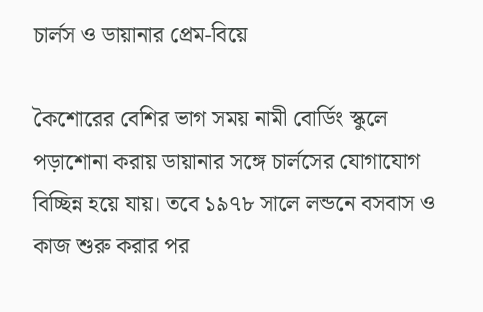চার্লস ও ডায়ানার প্রেম-বিয়ে

কৈশোরের বেশির ভাগ সময় নামী বোর্ডিং স্কুলে পড়াশোনা করায় ডায়ানার সঙ্গে চার্লসের যোগাযোগ বিচ্ছিন্ন হয়ে যায়। তবে ১৯৭৮ সালে লন্ডনে বসবাস ও কাজ শুরু করার পর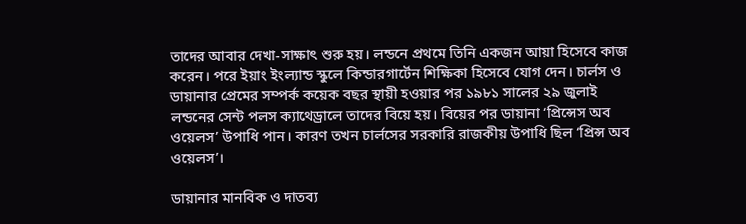তাদের আবার দেখা-সাক্ষাৎ শুরু হয়। লন্ডনে প্রথমে তিনি একজন আয়া হিসেবে কাজ করেন। পরে ইয়াং ইংল্যান্ড স্কুলে কিন্ডারগার্টেন শিক্ষিকা হিসেবে যোগ দেন। চার্লস ও ডায়ানার প্রেমের সম্পর্ক কয়েক বছর স্থায়ী হওয়ার পর ১৯৮১ সালের ২৯ জুলাই লন্ডনের সেন্ট পলস ক্যাথেড্রালে তাদের বিয়ে হয়। বিয়ের পর ডায়ানা ‘প্রিন্সেস অব ওয়েলস’ উপাধি পান। কারণ তখন চার্লসের সরকারি রাজকীয় উপাধি ছিল ‘প্রিন্স অব ওয়েলস’।

ডায়ানার মানবিক ও দাতব্য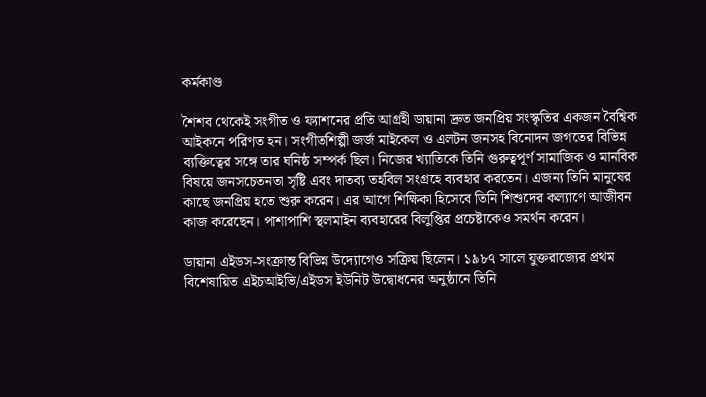কর্মকাণ্ড

শৈশব থেকেই সংগীত ও ফ্যাশনের প্রতি আগ্রহী ডায়ানা দ্রুত জনপ্রিয় সংস্কৃতির একজন বৈশ্বিক আইকনে পরিণত হন। সংগীতশিল্পী জর্জ মাইকেল ও এলটন জনসহ বিনোদন জগতের বিভিন্ন ব্যক্তিত্বের সঙ্গে তার ঘনিষ্ঠ সম্পর্ক ছিল। নিজের খ্যাতিকে তিনি গুরুত্বপূর্ণ সামাজিক ও মানবিক বিষয়ে জনসচেতনতা সৃষ্টি এবং দাতব্য তহবিল সংগ্রহে ব্যবহার করতেন। এজন্য তিনি মানুষের কাছে জনপ্রিয় হতে শুরু করেন। এর আগে শিক্ষিকা হিসেবে তিনি শিশুদের কল্যাণে আজীবন কাজ করেছেন। পাশাপাশি স্থলমাইন ব্যবহারের বিলুপ্তির প্রচেষ্টাকেও সমর্থন করেন।

ডায়ানা এইডস-সংক্রান্ত বিভিন্ন উদ্যোগেও সক্রিয় ছিলেন। ১৯৮৭ সালে যুক্তরাজ্যের প্রথম বিশেষায়িত এইচআইভি/এইডস ইউনিট উদ্বোধনের অনুষ্ঠানে তিনি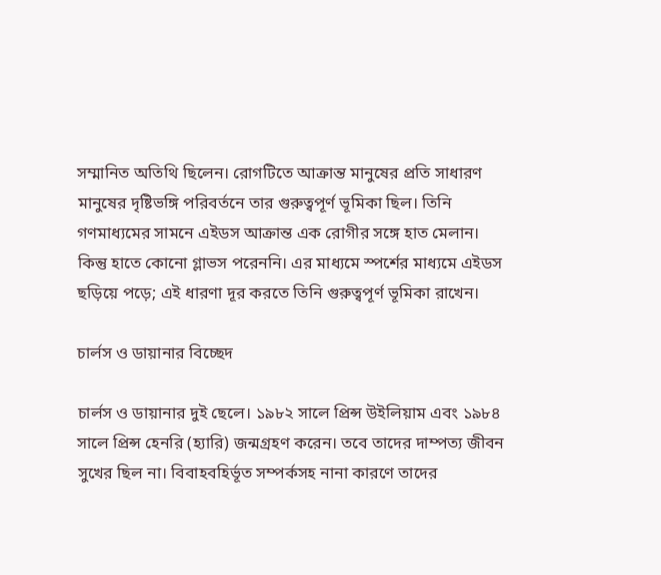সম্মানিত অতিথি ছিলেন। রোগটিতে আক্রান্ত মানুষের প্রতি সাধারণ মানুষের দৃষ্টিভঙ্গি পরিবর্তনে তার গুরুত্বপূর্ণ ভূমিকা ছিল। তিনি গণমাধ্যমের সামনে এইডস আক্রান্ত এক রোগীর সঙ্গে হাত মেলান। কিন্তু হাতে কোনো গ্লাভস পরেননি। এর মাধ্যমে স্পর্শের মাধ্যমে এইডস ছড়িয়ে পড়ে; এই ধারণা দূর করতে তিনি গুরুত্বপূর্ণ ভূমিকা রাখেন।

চার্লস ও ডায়ানার বিচ্ছেদ

চার্লস ও ডায়ানার দুই ছেলে। ১৯৮২ সালে প্রিন্স উইলিয়াম এবং ১৯৮৪ সালে প্রিন্স হেনরি (হ্যারি) জন্মগ্রহণ করেন। তবে তাদের দাম্পত্য জীবন সুখের ছিল না। বিবাহবহির্ভূত সম্পর্কসহ নানা কারণে তাদের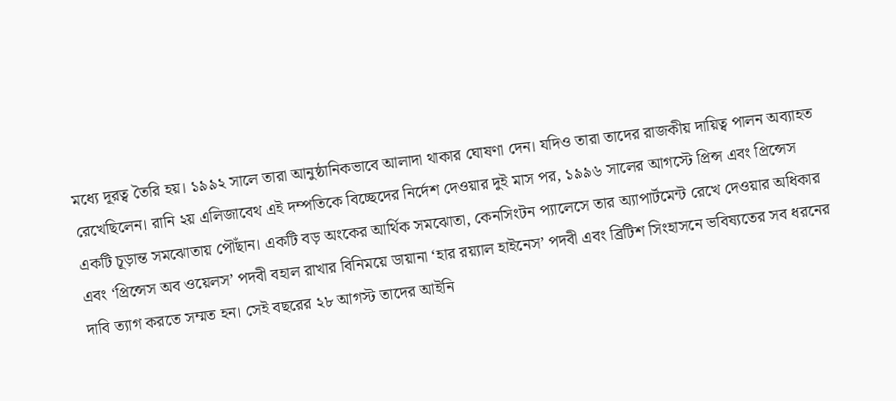মধ্যে দূরত্ব তৈরি হয়। ১৯৯২ সালে তারা আনুষ্ঠানিকভাবে আলাদা থাকার ঘোষণা দেন। যদিও তারা তাদের রাজকীয় দায়িত্ব পালন অব্যাহত রেখেছিলেন। রানি ২য় এলিজাবেথ এই দম্পতিকে বিচ্ছেদের নির্দেশ দেওয়ার দুই মাস পর, ১৯৯৬ সালের আগস্টে প্রিন্স এবং প্রিন্সেস একটি চূড়ান্ত সমঝোতায় পৌঁছান। একটি বড় অংকের আর্থিক সমঝোতা, কেনসিংটন প্যালেসে তার অ্যাপার্টমেন্ট রেখে দেওয়ার অধিকার এবং ‘প্রিন্সেস অব ওয়েলস’ পদবী বহাল রাখার বিনিময়ে ডায়ানা ‘হার রয়্যাল হাইনেস’ পদবী এবং ব্রিটিশ সিংহাসনে ভবিষ্যতের সব ধরনের দাবি ত্যাগ করতে সম্মত হন। সেই বছরের ২৮ আগস্ট তাদের আইনি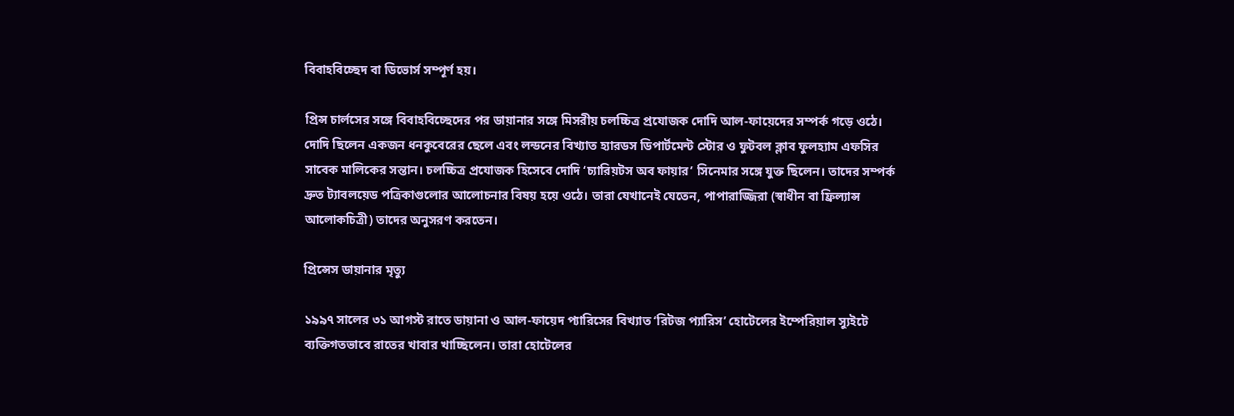বিবাহবিচ্ছেদ বা ডিভোর্স সম্পূর্ণ হয়।

প্রিন্স চার্লসের সঙ্গে বিবাহবিচ্ছেদের পর ডায়ানার সঙ্গে মিসরীয় চলচ্চিত্র প্রযোজক দোদি আল-ফায়েদের সম্পর্ক গড়ে ওঠে। দোদি ছিলেন একজন ধনকুবেরের ছেলে এবং লন্ডনের বিখ্যাত হ্যারডস ডিপার্টমেন্ট স্টোর ও ফুটবল ক্লাব ফুলহ্যাম এফসির সাবেক মালিকের সন্তান। চলচ্চিত্র প্রযোজক হিসেবে দোদি ‘চ্যারিয়টস অব ফায়ার’ সিনেমার সঙ্গে যুক্ত ছিলেন। তাদের সম্পর্ক দ্রুত ট্যাবলয়েড পত্রিকাগুলোর আলোচনার বিষয় হয়ে ওঠে। তারা যেখানেই যেতেন, পাপারাজ্জিরা (স্বাধীন বা ফ্রিল্যান্স আলোকচিত্রী) তাদের অনুসরণ করতেন।

প্রিন্সেস ডায়ানার মৃত্যু

১৯৯৭ সালের ৩১ আগস্ট রাতে ডায়ানা ও আল-ফায়েদ প্যারিসের বিখ্যাত ‘রিটজ প্যারিস’ হোটেলের ইম্পেরিয়াল স্যুইটে ব্যক্তিগতভাবে রাতের খাবার খাচ্ছিলেন। তারা হোটেলের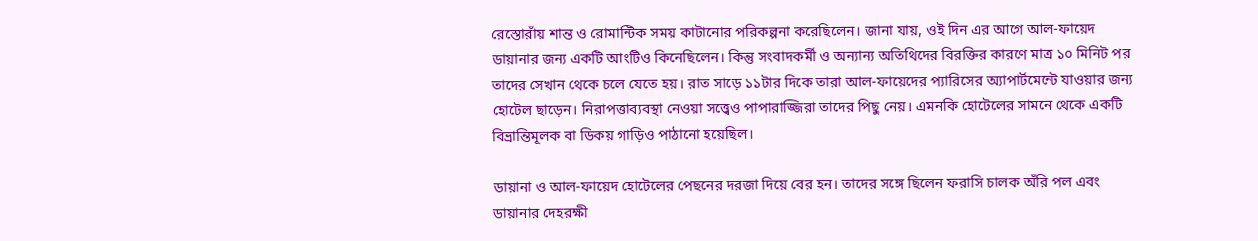রেস্তোরাঁয় শান্ত ও রোমান্টিক সময় কাটানোর পরিকল্পনা করেছিলেন। জানা যায়, ওই দিন এর আগে আল-ফায়েদ ডায়ানার জন্য একটি আংটিও কিনেছিলেন। কিন্তু সংবাদকর্মী ও অন্যান্য অতিথিদের বিরক্তির কারণে মাত্র ১০ মিনিট পর তাদের সেখান থেকে চলে যেতে হয়। রাত সাড়ে ১১টার দিকে তারা আল-ফায়েদের প্যারিসের অ্যাপার্টমেন্টে যাওয়ার জন্য হোটেল ছাড়েন। নিরাপত্তাব্যবস্থা নেওয়া সত্ত্বেও পাপারাজ্জিরা তাদের পিছু নেয়। এমনকি হোটেলের সামনে থেকে একটি বিভ্রান্তিমূলক বা ডিকয় গাড়িও পাঠানো হয়েছিল।

ডায়ানা ও আল-ফায়েদ হোটেলের পেছনের দরজা দিয়ে বের হন। তাদের সঙ্গে ছিলেন ফরাসি চালক অঁরি পল এবং ডায়ানার দেহরক্ষী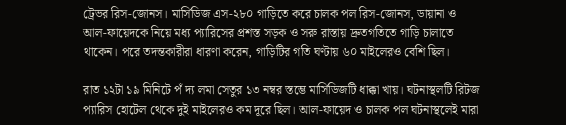ট্রেভর রিস-জোনস। মার্সিডিজ এস-২৮০ গাড়িতে করে চালক পল রিস-জোনস, ডায়ানা ও আল-ফায়েদকে নিয়ে মধ্য প্যারিসের প্রশস্ত সড়ক ও সরু রাস্তায় দ্রুতগতিতে গাড়ি চালাতে থাকেন। পরে তদন্তকারীরা ধারণা করেন, গাড়িটির গতি ঘণ্টায় ৬০ মাইলেরও বেশি ছিল।

রাত ১২টা ১৯ মিনিটে পঁ দ্য লমা সেতুর ১৩ নম্বর স্তম্ভে মার্সিডিজটি ধাক্কা খায়। ঘটনাস্থলটি রিটজ প্যারিস হোটেল থেকে দুই মাইলেরও কম দূরে ছিল। আল-ফায়েদ ও চালক পল ঘটনাস্থলেই মারা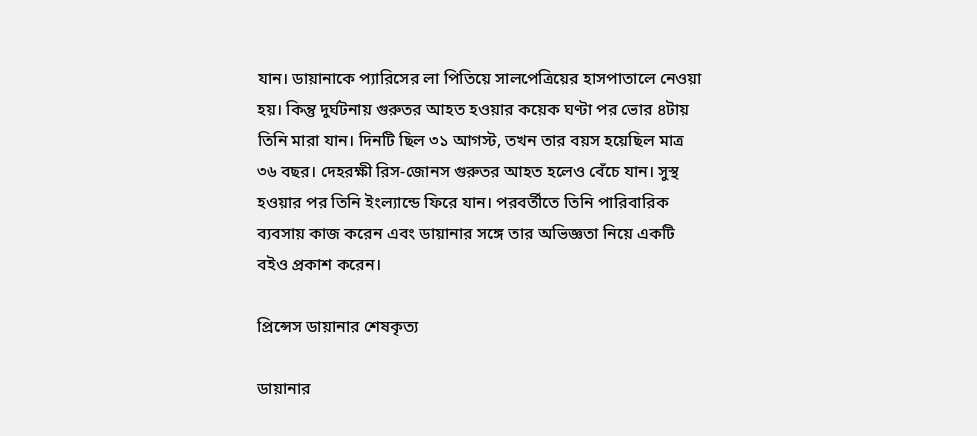যান। ডায়ানাকে প্যারিসের লা পিতিয়ে সালপেত্রিয়ের হাসপাতালে নেওয়া হয়। কিন্তু দুর্ঘটনায় গুরুতর আহত হওয়ার কয়েক ঘণ্টা পর ভোর ৪টায় তিনি মারা যান। দিনটি ছিল ৩১ আগস্ট, তখন তার বয়স হয়েছিল মাত্র ৩৬ বছর। দেহরক্ষী রিস-জোনস গুরুতর আহত হলেও বেঁচে যান। সুস্থ হওয়ার পর তিনি ইংল্যান্ডে ফিরে যান। পরবর্তীতে তিনি পারিবারিক ব্যবসায় কাজ করেন এবং ডায়ানার সঙ্গে তার অভিজ্ঞতা নিয়ে একটি বইও প্রকাশ করেন।

প্রিন্সেস ডায়ানার শেষকৃত্য

ডায়ানার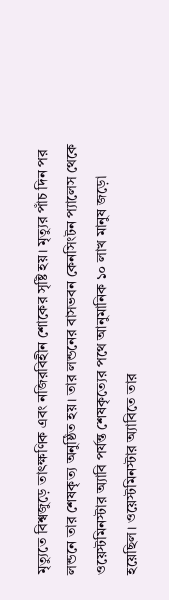মৃত্যুতে বিশ্বজুড়ে তাৎক্ষণিক এবং নজিরবিহীন শোকের সৃষ্টি হয়। মৃত্যুর পাঁচ দিন পর লন্ডনে তার শেষকৃত্য অনুষ্ঠিত হয়। তার লন্ডনের বাসভবন কেনসিংটন প্যালেস থেকে ওয়েস্টমিনস্টার অ্যাবি পর্যন্ত শেষকৃত্যের পথে আনুমানিক ১০ লাখ মানুষ জড়ো হয়েছিল। ওয়েস্টমিনস্টার অ্যাবিতে তার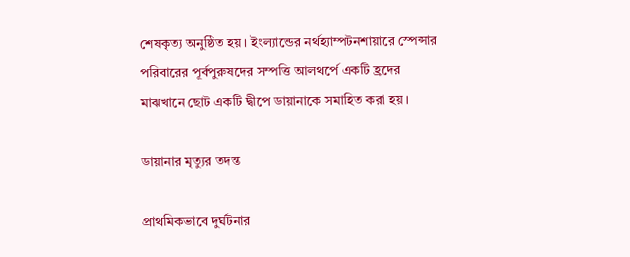শেষকৃত্য অনুষ্ঠিত হয়। ইংল্যান্ডের নর্থহ্যাম্পটনশায়ারে স্পেন্সার পরিবারের পূর্বপুরুষদের সম্পত্তি আলথর্পে একটি হ্রদের মাঝখানে ছোট একটি দ্বীপে ডায়ানাকে সমাহিত করা হয়।

ডায়ানার মৃত্যুর তদন্ত

প্রাথমিকভাবে দুর্ঘটনার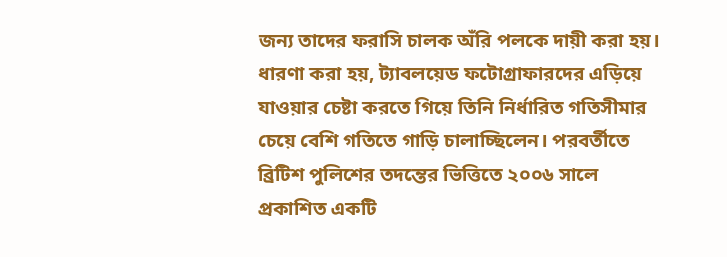জন্য তাদের ফরাসি চালক অঁরি পলকে দায়ী করা হয়। ধারণা করা হয়, ট্যাবলয়েড ফটোগ্রাফারদের এড়িয়ে যাওয়ার চেষ্টা করতে গিয়ে তিনি নির্ধারিত গতিসীমার চেয়ে বেশি গতিতে গাড়ি চালাচ্ছিলেন। পরবর্তীতে ব্রিটিশ পুলিশের তদন্তের ভিত্তিতে ২০০৬ সালে প্রকাশিত একটি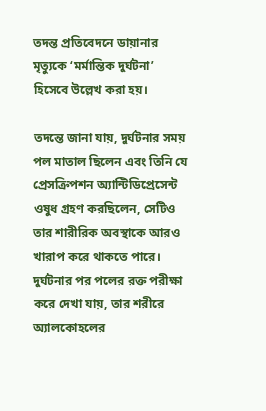তদন্ত প্রতিবেদনে ডায়ানার মৃত্যুকে ‘মর্মান্তিক দুর্ঘটনা’ হিসেবে উল্লেখ করা হয়।

তদন্তে জানা যায়, দুর্ঘটনার সময় পল মাতাল ছিলেন এবং তিনি যে প্রেসক্রিপশন অ্যান্টিডিপ্রেসেন্ট ওষুধ গ্রহণ করছিলেন, সেটিও তার শারীরিক অবস্থাকে আরও খারাপ করে থাকতে পারে। দুর্ঘটনার পর পলের রক্ত পরীক্ষা করে দেখা যায়, তার শরীরে অ্যালকোহলের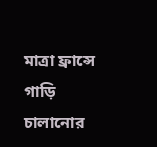মাত্রা ফ্রান্সে গাড়ি চালানোর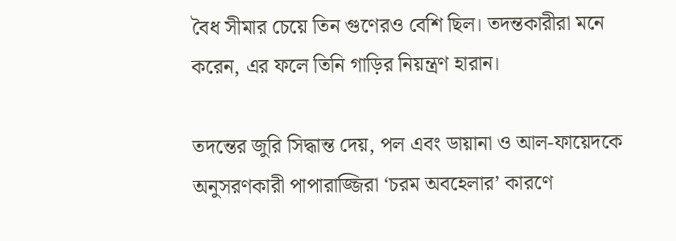বৈধ সীমার চেয়ে তিন গুণেরও বেশি ছিল। তদন্তকারীরা মনে করেন, এর ফলে তিনি গাড়ির নিয়ন্ত্রণ হারান।

তদন্তের জুরি সিদ্ধান্ত দেয়, পল এবং ডায়ানা ও আল-ফায়েদকে অনুসরণকারী পাপারাজ্জিরা ‘চরম অবহেলার’ কারণে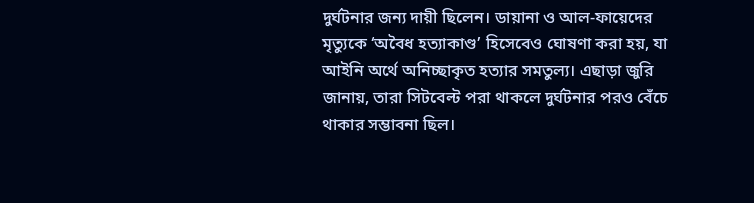দুর্ঘটনার জন্য দায়ী ছিলেন। ডায়ানা ও আল-ফায়েদের মৃত্যুকে ‘অবৈধ হত্যাকাণ্ড’ হিসেবেও ঘোষণা করা হয়, যা আইনি অর্থে অনিচ্ছাকৃত হত্যার সমতুল্য। এছাড়া জুরি জানায়, তারা সিটবেল্ট পরা থাকলে দুর্ঘটনার পরও বেঁচে থাকার সম্ভাবনা ছিল।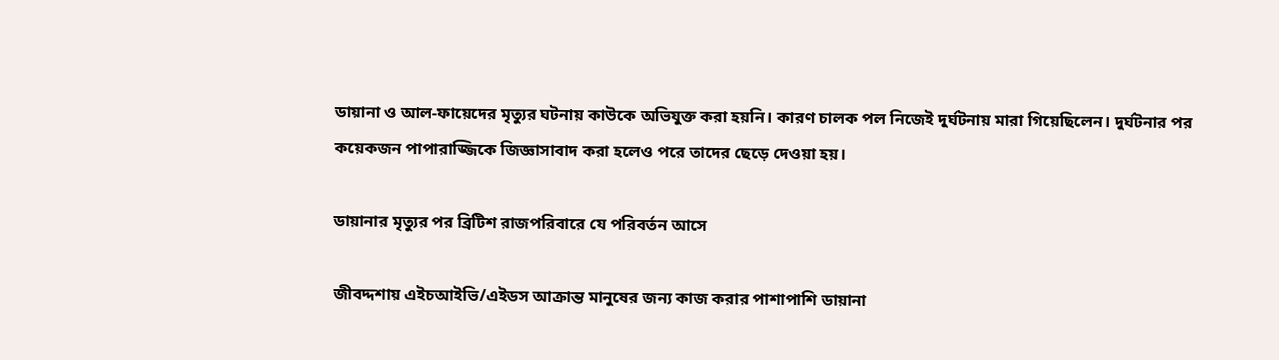ডায়ানা ও আল-ফায়েদের মৃত্যুর ঘটনায় কাউকে অভিযুক্ত করা হয়নি। কারণ চালক পল নিজেই দুর্ঘটনায় মারা গিয়েছিলেন। দুর্ঘটনার পর কয়েকজন পাপারাজ্জিকে জিজ্ঞাসাবাদ করা হলেও পরে তাদের ছেড়ে দেওয়া হয়।

ডায়ানার মৃত্যুর পর ব্রিটিশ রাজপরিবারে যে পরিবর্তন আসে

জীবদ্দশায় এইচআইভি/এইডস আক্রান্ত মানুষের জন্য কাজ করার পাশাপাশি ডায়ানা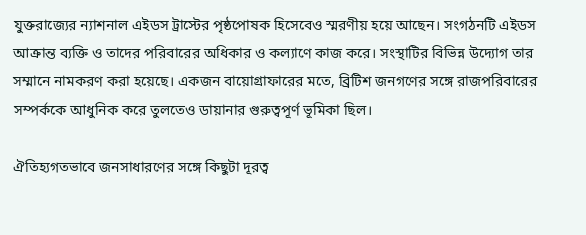যুক্তরাজ্যের ন্যাশনাল এইডস ট্রাস্টের পৃষ্ঠপোষক হিসেবেও স্মরণীয় হয়ে আছেন। সংগঠনটি এইডস আক্রান্ত ব্যক্তি ও তাদের পরিবারের অধিকার ও কল্যাণে কাজ করে। সংস্থাটির বিভিন্ন উদ্যোগ তার সম্মানে নামকরণ করা হয়েছে। একজন বায়োগ্রাফারের মতে, ব্রিটিশ জনগণের সঙ্গে রাজপরিবারের সম্পর্ককে আধুনিক করে তুলতেও ডায়ানার গুরুত্বপূর্ণ ভূমিকা ছিল।

ঐতিহ্যগতভাবে জনসাধারণের সঙ্গে কিছুটা দূরত্ব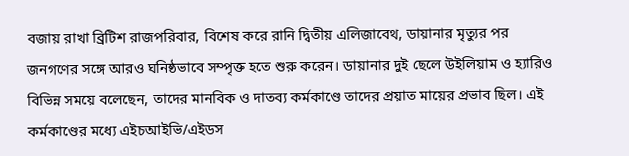বজায় রাখা ব্রিটিশ রাজপরিবার, বিশেষ করে রানি দ্বিতীয় এলিজাবেথ, ডায়ানার মৃত্যুর পর জনগণের সঙ্গে আরও ঘনিষ্ঠভাবে সম্পৃক্ত হতে শুরু করেন। ডায়ানার দুই ছেলে উইলিয়াম ও হ্যারিও বিভিন্ন সময়ে বলেছেন, তাদের মানবিক ও দাতব্য কর্মকাণ্ডে তাদের প্রয়াত মায়ের প্রভাব ছিল। এই কর্মকাণ্ডের মধ্যে এইচআইভি/এইডস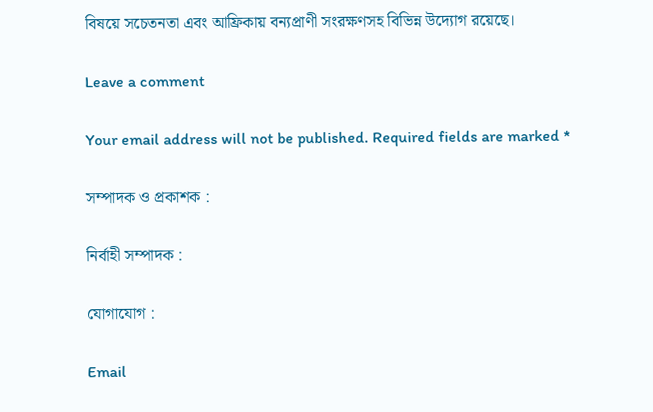বিষয়ে সচেতনতা এবং আফ্রিকায় বন্যপ্রাণী সংরক্ষণসহ বিভিন্ন উদ্যোগ রয়েছে।

Leave a comment

Your email address will not be published. Required fields are marked *

সম্পাদক ও প্রকাশক :

নির্বাহী সম্পাদক :

যোগাযোগ :

Email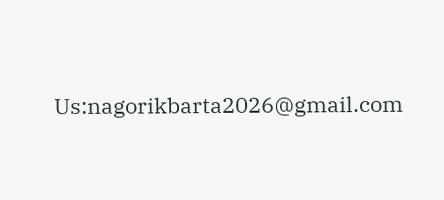Us:nagorikbarta2026@gmail.com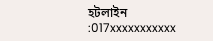হটলাইন :017xxxxxxxxxxx